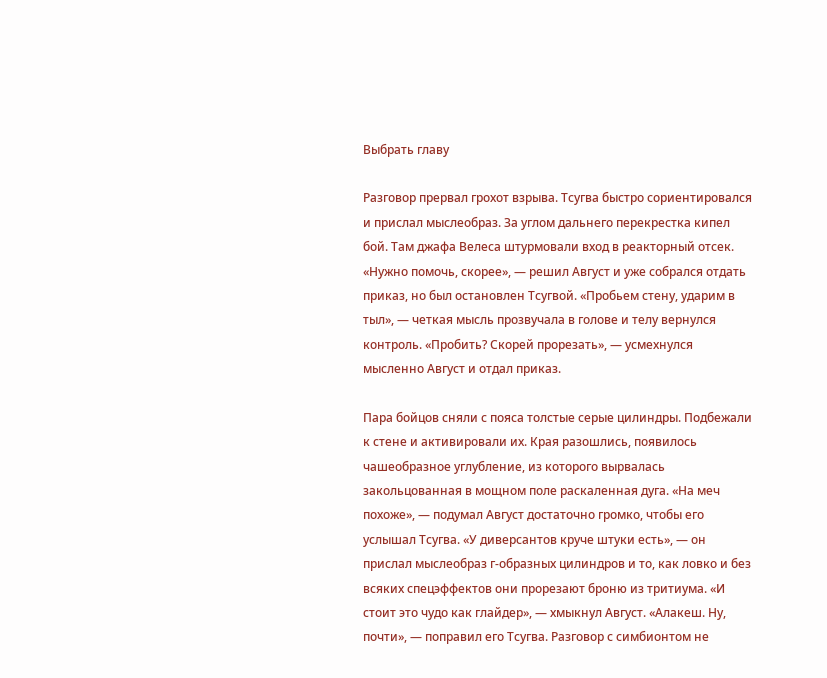Выбрать главу

Разговор прервал грохот взрыва. Тсугва быстро сориентировался и прислал мыслеобраз. За углом дальнего перекрестка кипел бой. Там джафа Велеса штурмовали вход в реакторный отсек. «Нужно помочь, скорее», — решил Август и уже собрался отдать приказ, но был остановлен Тсугвой. «Пробьем стену, ударим в тыл», — четкая мысль прозвучала в голове и телу вернулся контроль. «Пробить? Скорей прорезать», — усмехнулся мысленно Август и отдал приказ.

Пара бойцов сняли с пояса толстые серые цилиндры. Подбежали к стене и активировали их. Края разошлись, появилось чашеобразное углубление, из которого вырвалась закольцованная в мощном поле раскаленная дуга. «На меч похоже», — подумал Август достаточно громко, чтобы его услышал Тсугва. «У диверсантов круче штуки есть», — он прислал мыслеобраз г-образных цилиндров и то, как ловко и без всяких спецэффектов они прорезают броню из тритиума. «И стоит это чудо как глайдер», — хмыкнул Август. «Алакеш. Ну, почти», — поправил его Тсугва. Разговор с симбионтом не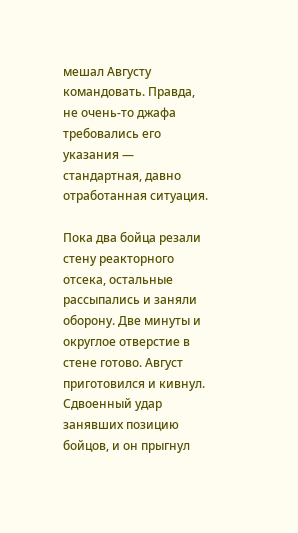мешал Августу командовать. Правда, не очень-то джафа требовались его указания — стандартная, давно отработанная ситуация.

Пока два бойца резали стену реакторного отсека, остальные рассыпались и заняли оборону. Две минуты и округлое отверстие в стене готово. Август приготовился и кивнул. Сдвоенный удар занявших позицию бойцов, и он прыгнул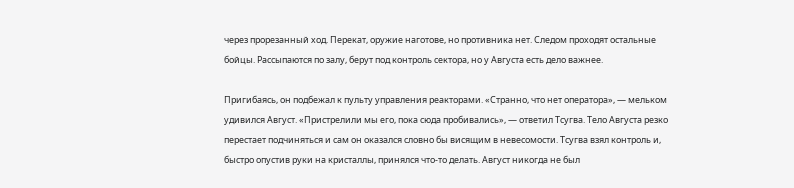через прорезанный ход. Перекат, оружие наготове, но противника нет. Следом проходят остальные бойцы. Рассыпаются по залу, берут под контроль сектора, но у Августа есть дело важнее.

Пригибаясь, он подбежал к пульту управления реакторами. «Странно, что нет оператора», — мельком удивился Август. «Пристрелили мы его, пока сюда пробивались», — ответил Тсугва. Тело Августа резко перестает подчиняться и сам он оказался словно бы висящим в невесомости. Тсугва взял контроль и, быстро опустив руки на кристаллы, принялся что-то делать. Август никогда не был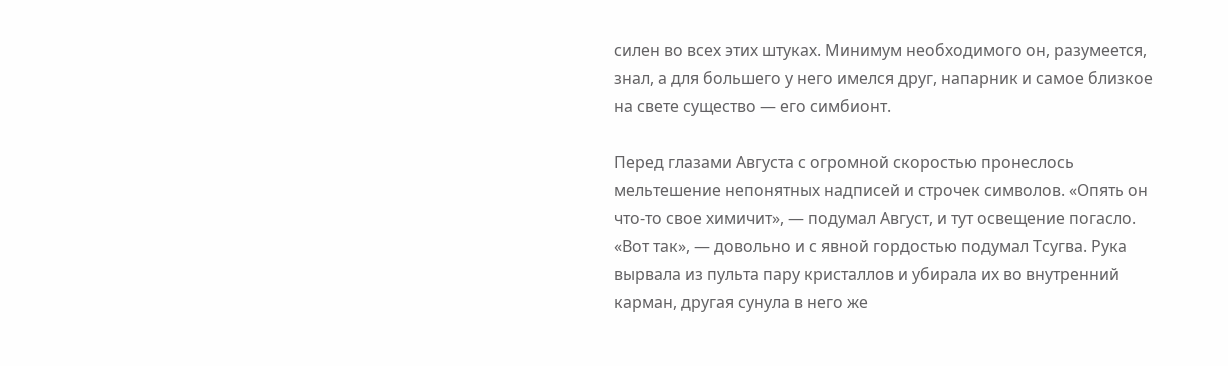силен во всех этих штуках. Минимум необходимого он, разумеется, знал, а для большего у него имелся друг, напарник и самое близкое на свете существо — его симбионт.

Перед глазами Августа с огромной скоростью пронеслось мельтешение непонятных надписей и строчек символов. «Опять он что-то свое химичит», — подумал Август, и тут освещение погасло. «Вот так», — довольно и с явной гордостью подумал Тсугва. Рука вырвала из пульта пару кристаллов и убирала их во внутренний карман, другая сунула в него же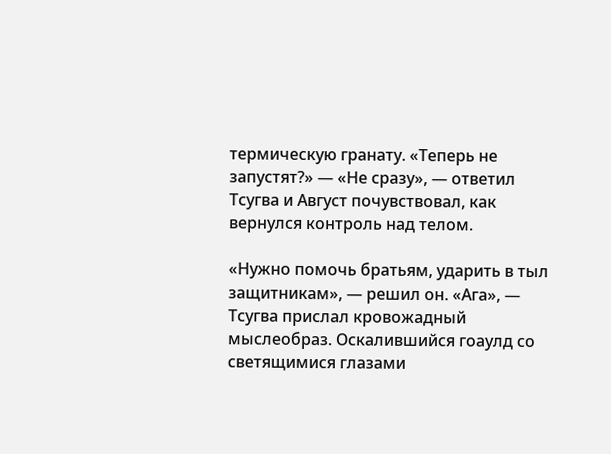термическую гранату. «Теперь не запустят?» — «Не сразу», — ответил Тсугва и Август почувствовал, как вернулся контроль над телом.

«Нужно помочь братьям, ударить в тыл защитникам», — решил он. «Ага», — Тсугва прислал кровожадный мыслеобраз. Оскалившийся гоаулд со светящимися глазами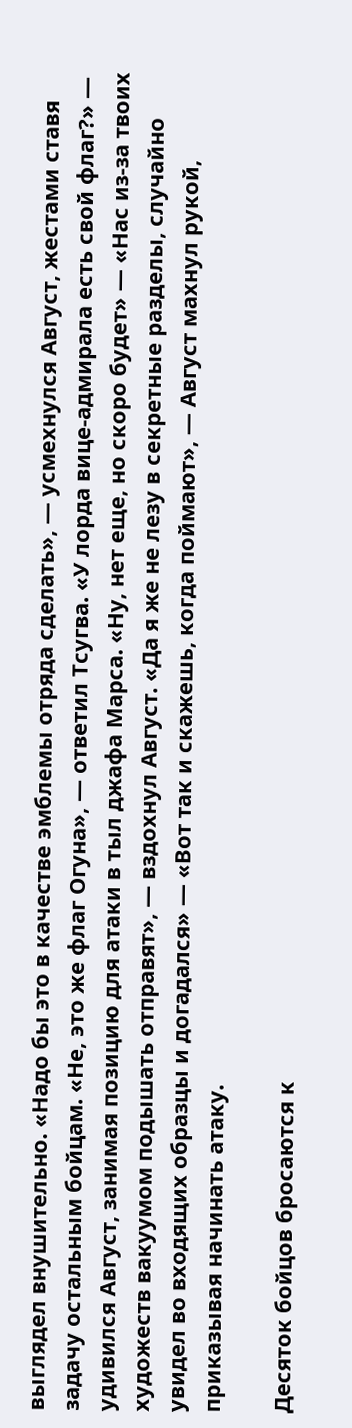выглядел внушительно. «Надо бы это в качестве эмблемы отряда сделать», — усмехнулся Август, жестами ставя задачу остальным бойцам. «Не, это же флаг Огуна», — ответил Тсугва. «У лорда вице-адмирала есть свой флаг?» — удивился Август, занимая позицию для атаки в тыл джафа Марса. «Ну, нет еще, но скоро будет» — «Нас из-за твоих художеств вакуумом подышать отправят», — вздохнул Август. «Да я же не лезу в секретные разделы, случайно увидел во входящих образцы и догадался» — «Вот так и скажешь, когда поймают», — Август махнул рукой, приказывая начинать атаку.

Десяток бойцов бросаются к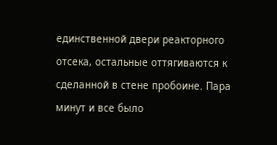единственной двери реакторного отсека, остальные оттягиваются к сделанной в стене пробоине. Пара минут и все было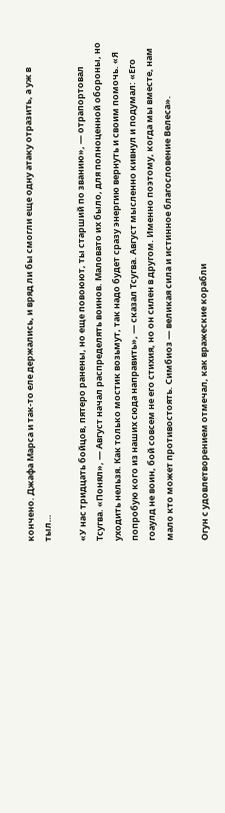кончено. Джафа Марса и так-то еле держались, и вряд ли бы смогли еще одну атаку отразить, а уж в тыл…

«У нас тридцать бойцов, пятеро ранены, но еще повоюют, ты старший по званию», — отрапортовал Тсугва. «Понял», — Август начал распределять воинов. Маловато их было, для полноценной обороны, но уходить нельзя. Как только мостик возьмут, так надо будет сразу энергию вернуть и своим помочь. «Я попробую кого из наших сюда направить», — сказал Тсугва. Август мысленно кивнул и подумал: «Его гоаулд не воин, бой совсем не его стихия, но он силен в другом. Именно поэтому, когда мы вместе, нам мало кто может противостоять. Симбиоз — великая сила и истинное благословение Велеса».

Огун с удовлетворением отмечал, как вражеские корабли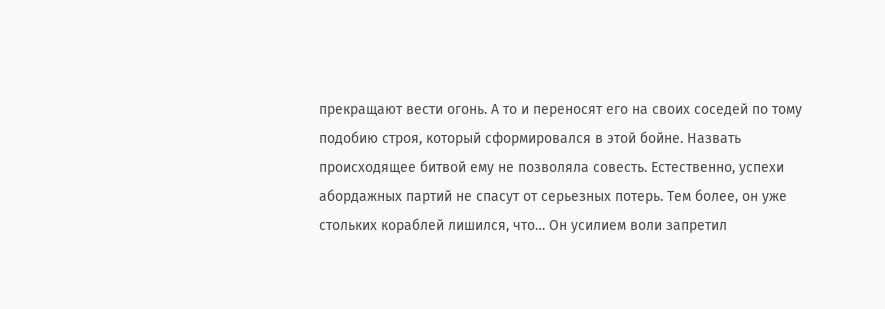прекращают вести огонь. А то и переносят его на своих соседей по тому подобию строя, который сформировался в этой бойне. Назвать происходящее битвой ему не позволяла совесть. Естественно, успехи абордажных партий не спасут от серьезных потерь. Тем более, он уже стольких кораблей лишился, что… Он усилием воли запретил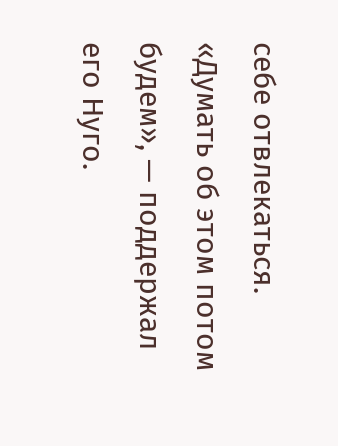себе отвлекаться. «Думать об этом потом будем», — поддержал его Нуго.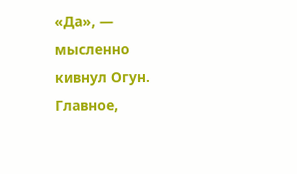«Да», — мысленно кивнул Огун. Главное,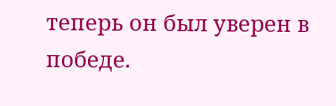теперь он был уверен в победе.